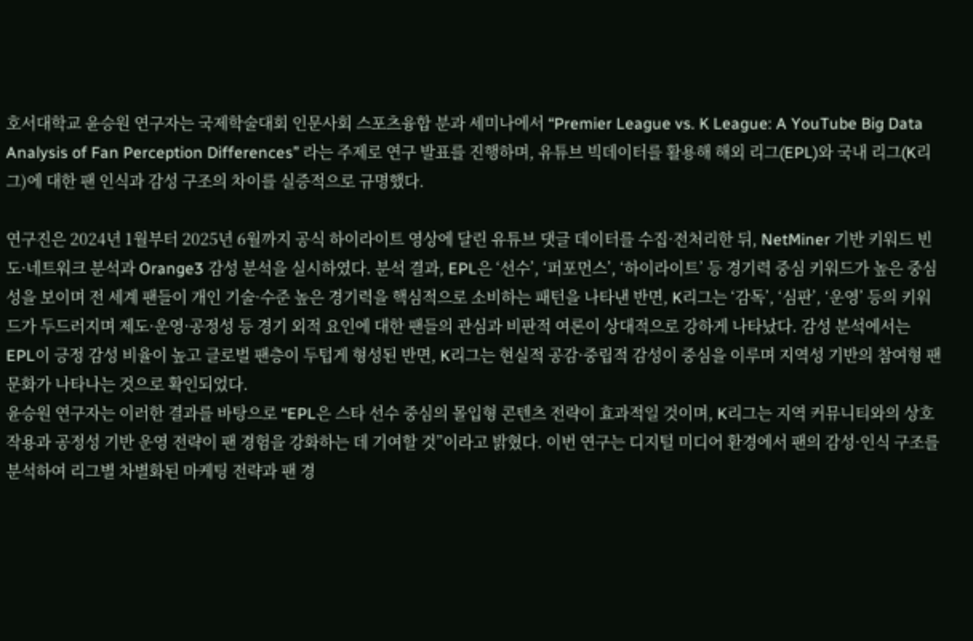호서대학교 윤승원 연구자는 국제학술대회 인문사회 스포츠융합 분과 세미나에서 “Premier League vs. K League: A YouTube Big Data Analysis of Fan Perception Differences” 라는 주제로 연구 발표를 진행하며, 유튜브 빅데이터를 활용해 해외 리그(EPL)와 국내 리그(K리그)에 대한 팬 인식과 감성 구조의 차이를 실증적으로 규명했다.

연구진은 2024년 1월부터 2025년 6월까지 공식 하이라이트 영상에 달린 유튜브 댓글 데이터를 수집·전처리한 뒤, NetMiner 기반 키워드 빈도·네트워크 분석과 Orange3 감성 분석을 실시하였다. 분석 결과, EPL은 ‘선수’, ‘퍼포먼스’, ‘하이라이트’ 등 경기력 중심 키워드가 높은 중심성을 보이며 전 세계 팬들이 개인 기술·수준 높은 경기력을 핵심적으로 소비하는 패턴을 나타낸 반면, K리그는 ‘감독’, ‘심판’, ‘운영’ 등의 키워드가 두드러지며 제도·운영·공정성 등 경기 외적 요인에 대한 팬들의 관심과 비판적 여론이 상대적으로 강하게 나타났다. 감성 분석에서는 EPL이 긍정 감성 비율이 높고 글로벌 팬층이 두텁게 형성된 반면, K리그는 현실적 공감·중립적 감성이 중심을 이루며 지역성 기반의 참여형 팬문화가 나타나는 것으로 확인되었다.
윤승원 연구자는 이러한 결과를 바탕으로 “EPL은 스타 선수 중심의 몰입형 콘텐츠 전략이 효과적일 것이며, K리그는 지역 커뮤니티와의 상호작용과 공정성 기반 운영 전략이 팬 경험을 강화하는 데 기여할 것”이라고 밝혔다. 이번 연구는 디지털 미디어 환경에서 팬의 감성·인식 구조를 분석하여 리그별 차별화된 마케팅 전략과 팬 경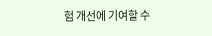험 개선에 기여할 수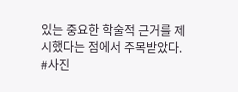있는 중요한 학술적 근거를 제시했다는 점에서 주목받았다.
#사진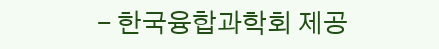- 한국융합과학회 제공